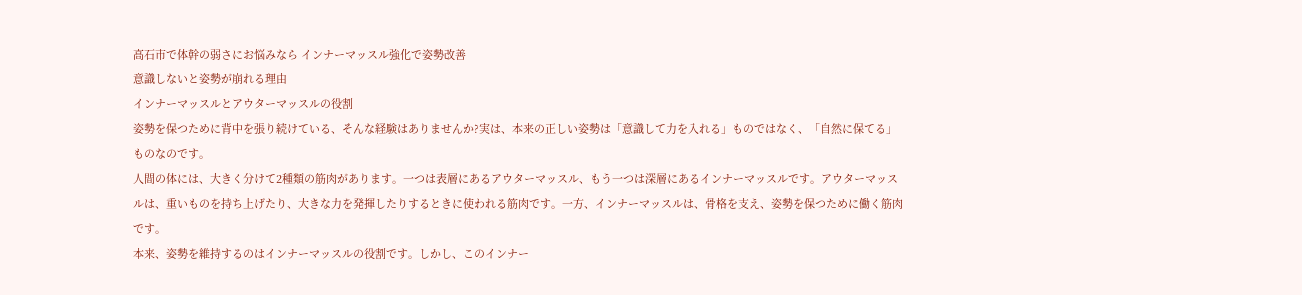高石市で体幹の弱さにお悩みなら インナーマッスル強化で姿勢改善
意識しないと姿勢が崩れる理由
インナーマッスルとアウターマッスルの役割
姿勢を保つために背中を張り続けている、そんな経験はありませんか?実は、本来の正しい姿勢は「意識して力を入れる」ものではなく、「自然に保てる」ものなのです。
人間の体には、大きく分けて2種類の筋肉があります。一つは表層にあるアウターマッスル、もう一つは深層にあるインナーマッスルです。アウターマッスルは、重いものを持ち上げたり、大きな力を発揮したりするときに使われる筋肉です。一方、インナーマッスルは、骨格を支え、姿勢を保つために働く筋肉です。
本来、姿勢を維持するのはインナーマッスルの役割です。しかし、このインナー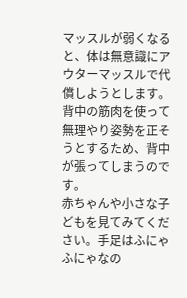マッスルが弱くなると、体は無意識にアウターマッスルで代償しようとします。背中の筋肉を使って無理やり姿勢を正そうとするため、背中が張ってしまうのです。
赤ちゃんや小さな子どもを見てみてください。手足はふにゃふにゃなの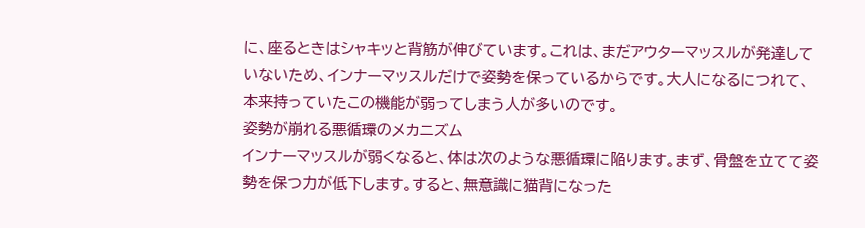に、座るときはシャキッと背筋が伸びています。これは、まだアウターマッスルが発達していないため、インナーマッスルだけで姿勢を保っているからです。大人になるにつれて、本来持っていたこの機能が弱ってしまう人が多いのです。
姿勢が崩れる悪循環のメカニズム
インナーマッスルが弱くなると、体は次のような悪循環に陥ります。まず、骨盤を立てて姿勢を保つ力が低下します。すると、無意識に猫背になった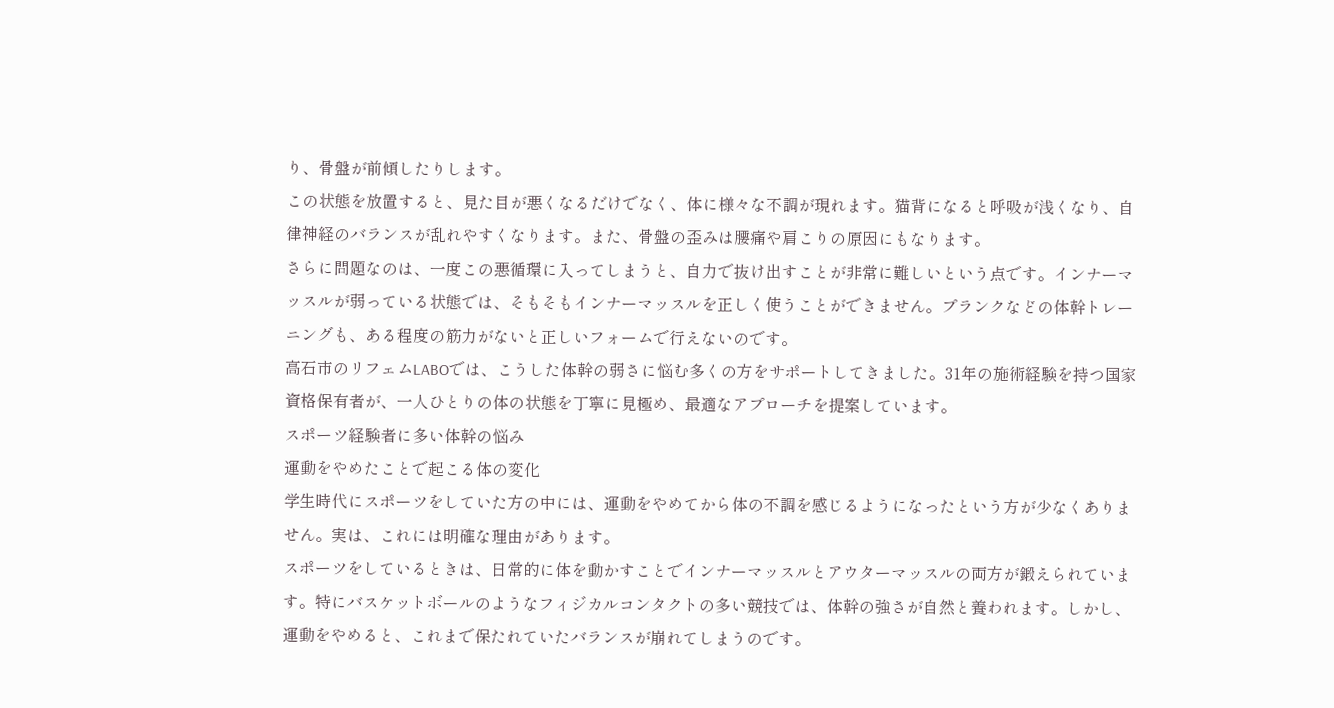り、骨盤が前傾したりします。
この状態を放置すると、見た目が悪くなるだけでなく、体に様々な不調が現れます。猫背になると呼吸が浅くなり、自律神経のバランスが乱れやすくなります。また、骨盤の歪みは腰痛や肩こりの原因にもなります。
さらに問題なのは、一度この悪循環に入ってしまうと、自力で抜け出すことが非常に難しいという点です。インナーマッスルが弱っている状態では、そもそもインナーマッスルを正しく使うことができません。プランクなどの体幹トレーニングも、ある程度の筋力がないと正しいフォームで行えないのです。
高石市のリフェムLABOでは、こうした体幹の弱さに悩む多くの方をサポートしてきました。31年の施術経験を持つ国家資格保有者が、一人ひとりの体の状態を丁寧に見極め、最適なアプローチを提案しています。
スポーツ経験者に多い体幹の悩み
運動をやめたことで起こる体の変化
学生時代にスポーツをしていた方の中には、運動をやめてから体の不調を感じるようになったという方が少なくありません。実は、これには明確な理由があります。
スポーツをしているときは、日常的に体を動かすことでインナーマッスルとアウターマッスルの両方が鍛えられています。特にバスケットボールのようなフィジカルコンタクトの多い競技では、体幹の強さが自然と養われます。しかし、運動をやめると、これまで保たれていたバランスが崩れてしまうのです。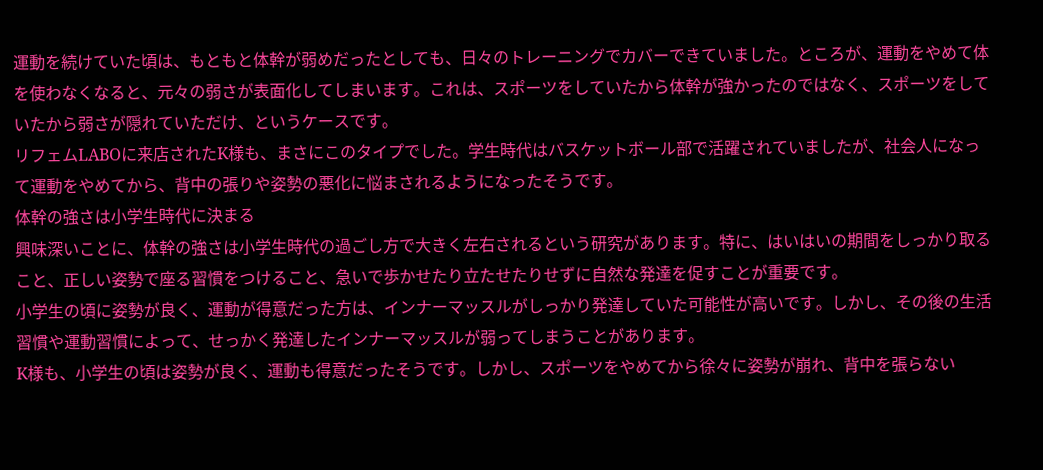運動を続けていた頃は、もともと体幹が弱めだったとしても、日々のトレーニングでカバーできていました。ところが、運動をやめて体を使わなくなると、元々の弱さが表面化してしまいます。これは、スポーツをしていたから体幹が強かったのではなく、スポーツをしていたから弱さが隠れていただけ、というケースです。
リフェムLABOに来店されたK様も、まさにこのタイプでした。学生時代はバスケットボール部で活躍されていましたが、社会人になって運動をやめてから、背中の張りや姿勢の悪化に悩まされるようになったそうです。
体幹の強さは小学生時代に決まる
興味深いことに、体幹の強さは小学生時代の過ごし方で大きく左右されるという研究があります。特に、はいはいの期間をしっかり取ること、正しい姿勢で座る習慣をつけること、急いで歩かせたり立たせたりせずに自然な発達を促すことが重要です。
小学生の頃に姿勢が良く、運動が得意だった方は、インナーマッスルがしっかり発達していた可能性が高いです。しかし、その後の生活習慣や運動習慣によって、せっかく発達したインナーマッスルが弱ってしまうことがあります。
K様も、小学生の頃は姿勢が良く、運動も得意だったそうです。しかし、スポーツをやめてから徐々に姿勢が崩れ、背中を張らない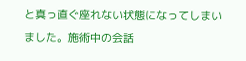と真っ直ぐ座れない状態になってしまいました。施術中の会話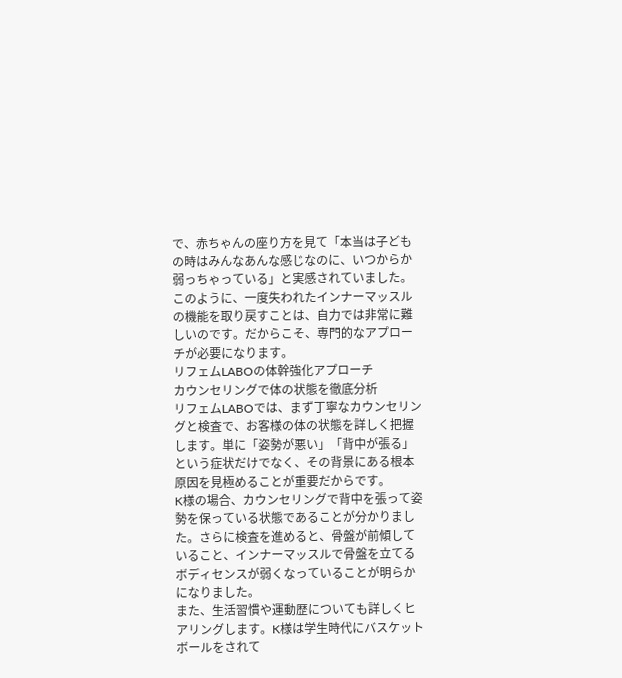で、赤ちゃんの座り方を見て「本当は子どもの時はみんなあんな感じなのに、いつからか弱っちゃっている」と実感されていました。
このように、一度失われたインナーマッスルの機能を取り戻すことは、自力では非常に難しいのです。だからこそ、専門的なアプローチが必要になります。
リフェムLABOの体幹強化アプローチ
カウンセリングで体の状態を徹底分析
リフェムLABOでは、まず丁寧なカウンセリングと検査で、お客様の体の状態を詳しく把握します。単に「姿勢が悪い」「背中が張る」という症状だけでなく、その背景にある根本原因を見極めることが重要だからです。
K様の場合、カウンセリングで背中を張って姿勢を保っている状態であることが分かりました。さらに検査を進めると、骨盤が前傾していること、インナーマッスルで骨盤を立てるボディセンスが弱くなっていることが明らかになりました。
また、生活習慣や運動歴についても詳しくヒアリングします。K様は学生時代にバスケットボールをされて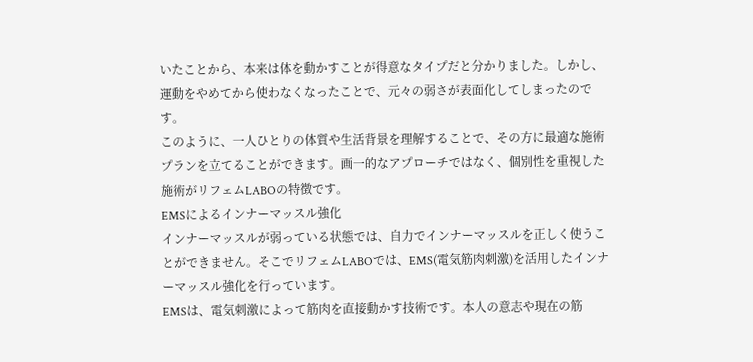いたことから、本来は体を動かすことが得意なタイプだと分かりました。しかし、運動をやめてから使わなくなったことで、元々の弱さが表面化してしまったのです。
このように、一人ひとりの体質や生活背景を理解することで、その方に最適な施術プランを立てることができます。画一的なアプローチではなく、個別性を重視した施術がリフェムLABOの特徴です。
EMSによるインナーマッスル強化
インナーマッスルが弱っている状態では、自力でインナーマッスルを正しく使うことができません。そこでリフェムLABOでは、EMS(電気筋肉刺激)を活用したインナーマッスル強化を行っています。
EMSは、電気刺激によって筋肉を直接動かす技術です。本人の意志や現在の筋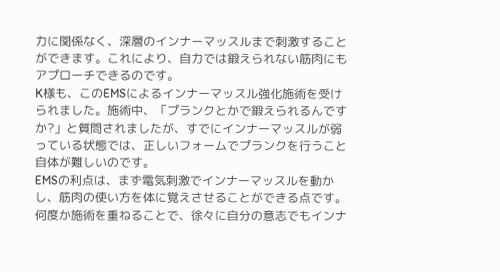力に関係なく、深層のインナーマッスルまで刺激することができます。これにより、自力では鍛えられない筋肉にもアプローチできるのです。
K様も、このEMSによるインナーマッスル強化施術を受けられました。施術中、「プランクとかで鍛えられるんですか?」と質問されましたが、すでにインナーマッスルが弱っている状態では、正しいフォームでプランクを行うこと自体が難しいのです。
EMSの利点は、まず電気刺激でインナーマッスルを動かし、筋肉の使い方を体に覚えさせることができる点です。何度か施術を重ねることで、徐々に自分の意志でもインナ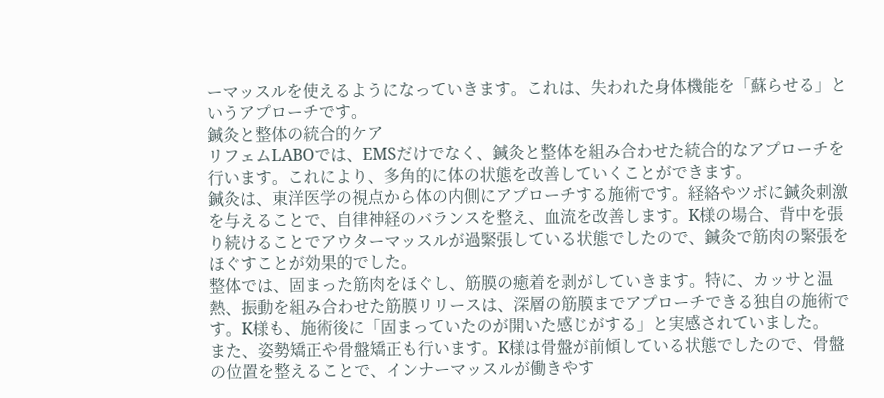ーマッスルを使えるようになっていきます。これは、失われた身体機能を「蘇らせる」というアプローチです。
鍼灸と整体の統合的ケア
リフェムLABOでは、EMSだけでなく、鍼灸と整体を組み合わせた統合的なアプローチを行います。これにより、多角的に体の状態を改善していくことができます。
鍼灸は、東洋医学の視点から体の内側にアプローチする施術です。経絡やツボに鍼灸刺激を与えることで、自律神経のバランスを整え、血流を改善します。K様の場合、背中を張り続けることでアウターマッスルが過緊張している状態でしたので、鍼灸で筋肉の緊張をほぐすことが効果的でした。
整体では、固まった筋肉をほぐし、筋膜の癒着を剥がしていきます。特に、カッサと温熱、振動を組み合わせた筋膜リリースは、深層の筋膜までアプローチできる独自の施術です。K様も、施術後に「固まっていたのが開いた感じがする」と実感されていました。
また、姿勢矯正や骨盤矯正も行います。K様は骨盤が前傾している状態でしたので、骨盤の位置を整えることで、インナーマッスルが働きやす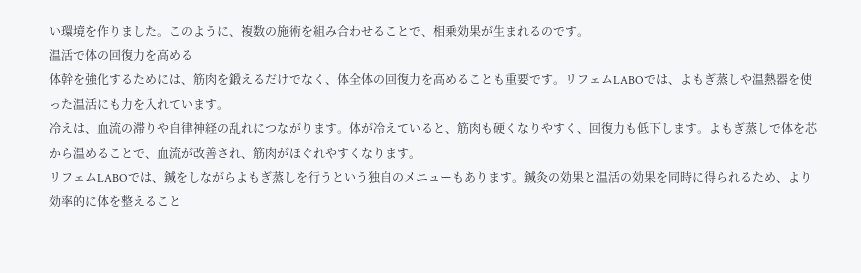い環境を作りました。このように、複数の施術を組み合わせることで、相乗効果が生まれるのです。
温活で体の回復力を高める
体幹を強化するためには、筋肉を鍛えるだけでなく、体全体の回復力を高めることも重要です。リフェムLABOでは、よもぎ蒸しや温熱器を使った温活にも力を入れています。
冷えは、血流の滞りや自律神経の乱れにつながります。体が冷えていると、筋肉も硬くなりやすく、回復力も低下します。よもぎ蒸しで体を芯から温めることで、血流が改善され、筋肉がほぐれやすくなります。
リフェムLABOでは、鍼をしながらよもぎ蒸しを行うという独自のメニューもあります。鍼灸の効果と温活の効果を同時に得られるため、より効率的に体を整えること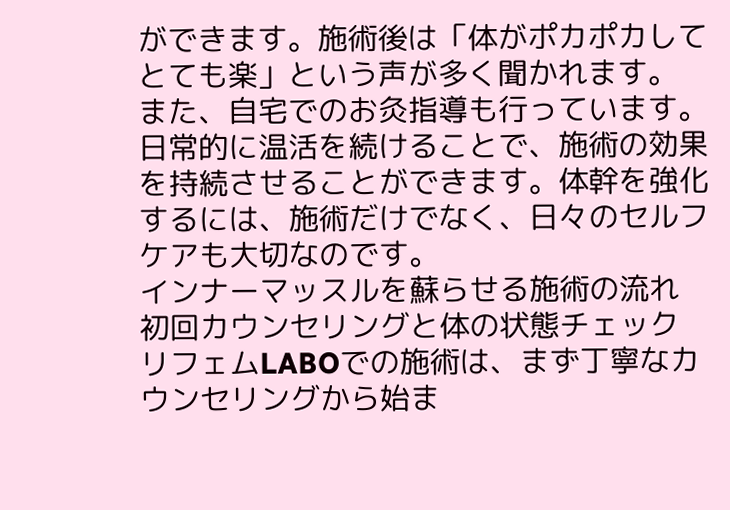ができます。施術後は「体がポカポカしてとても楽」という声が多く聞かれます。
また、自宅でのお灸指導も行っています。日常的に温活を続けることで、施術の効果を持続させることができます。体幹を強化するには、施術だけでなく、日々のセルフケアも大切なのです。
インナーマッスルを蘇らせる施術の流れ
初回カウンセリングと体の状態チェック
リフェムLABOでの施術は、まず丁寧なカウンセリングから始ま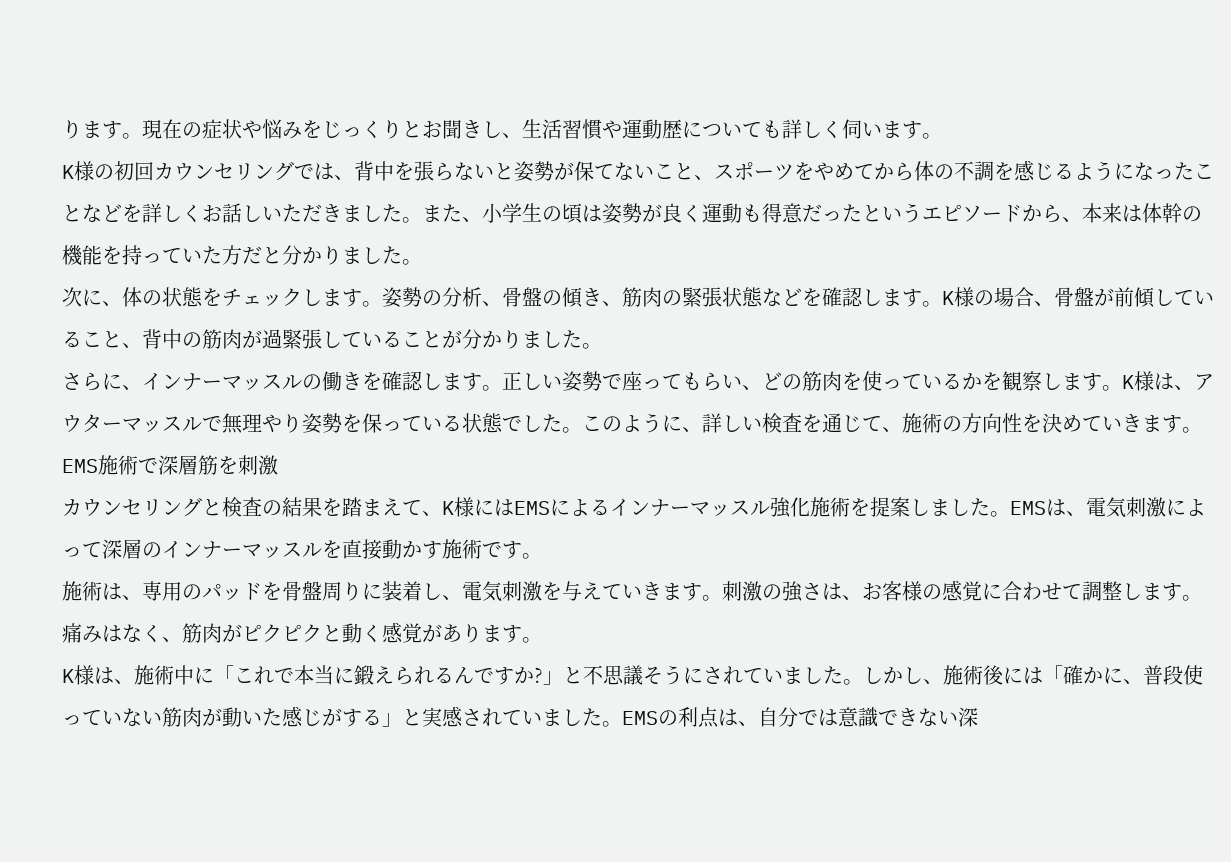ります。現在の症状や悩みをじっくりとお聞きし、生活習慣や運動歴についても詳しく伺います。
K様の初回カウンセリングでは、背中を張らないと姿勢が保てないこと、スポーツをやめてから体の不調を感じるようになったことなどを詳しくお話しいただきました。また、小学生の頃は姿勢が良く運動も得意だったというエピソードから、本来は体幹の機能を持っていた方だと分かりました。
次に、体の状態をチェックします。姿勢の分析、骨盤の傾き、筋肉の緊張状態などを確認します。K様の場合、骨盤が前傾していること、背中の筋肉が過緊張していることが分かりました。
さらに、インナーマッスルの働きを確認します。正しい姿勢で座ってもらい、どの筋肉を使っているかを観察します。K様は、アウターマッスルで無理やり姿勢を保っている状態でした。このように、詳しい検査を通じて、施術の方向性を決めていきます。
EMS施術で深層筋を刺激
カウンセリングと検査の結果を踏まえて、K様にはEMSによるインナーマッスル強化施術を提案しました。EMSは、電気刺激によって深層のインナーマッスルを直接動かす施術です。
施術は、専用のパッドを骨盤周りに装着し、電気刺激を与えていきます。刺激の強さは、お客様の感覚に合わせて調整します。痛みはなく、筋肉がピクピクと動く感覚があります。
K様は、施術中に「これで本当に鍛えられるんですか?」と不思議そうにされていました。しかし、施術後には「確かに、普段使っていない筋肉が動いた感じがする」と実感されていました。EMSの利点は、自分では意識できない深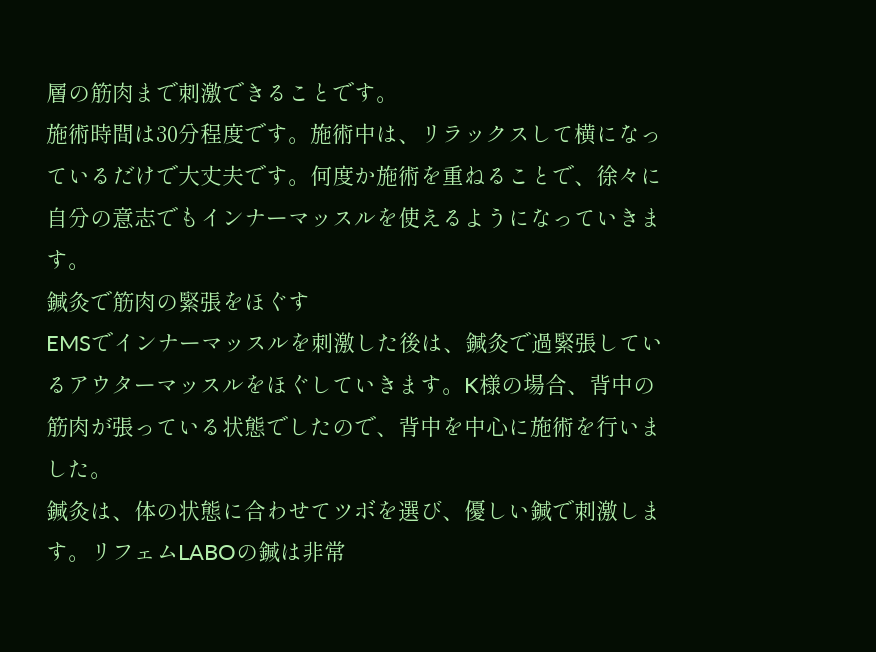層の筋肉まで刺激できることです。
施術時間は30分程度です。施術中は、リラックスして横になっているだけで大丈夫です。何度か施術を重ねることで、徐々に自分の意志でもインナーマッスルを使えるようになっていきます。
鍼灸で筋肉の緊張をほぐす
EMSでインナーマッスルを刺激した後は、鍼灸で過緊張しているアウターマッスルをほぐしていきます。K様の場合、背中の筋肉が張っている状態でしたので、背中を中心に施術を行いました。
鍼灸は、体の状態に合わせてツボを選び、優しい鍼で刺激します。リフェムLABOの鍼は非常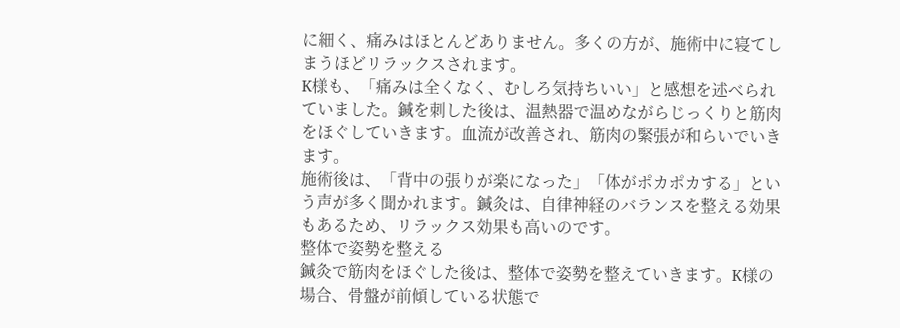に細く、痛みはほとんどありません。多くの方が、施術中に寝てしまうほどリラックスされます。
K様も、「痛みは全くなく、むしろ気持ちいい」と感想を述べられていました。鍼を刺した後は、温熱器で温めながらじっくりと筋肉をほぐしていきます。血流が改善され、筋肉の緊張が和らいでいきます。
施術後は、「背中の張りが楽になった」「体がポカポカする」という声が多く聞かれます。鍼灸は、自律神経のバランスを整える効果もあるため、リラックス効果も高いのです。
整体で姿勢を整える
鍼灸で筋肉をほぐした後は、整体で姿勢を整えていきます。K様の場合、骨盤が前傾している状態で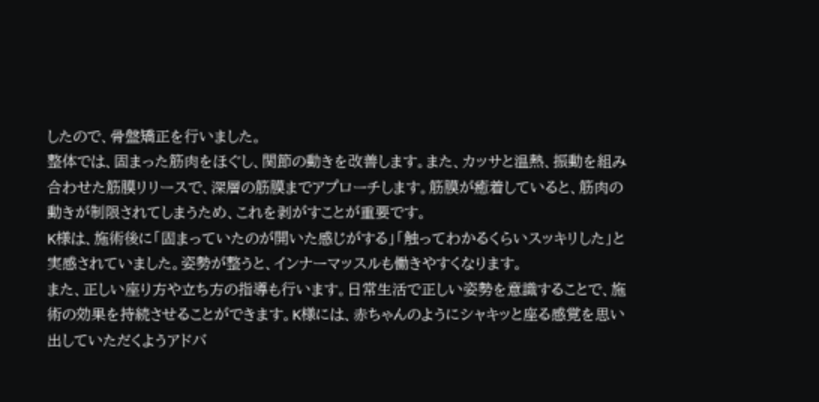したので、骨盤矯正を行いました。
整体では、固まった筋肉をほぐし、関節の動きを改善します。また、カッサと温熱、振動を組み合わせた筋膜リリースで、深層の筋膜までアプローチします。筋膜が癒着していると、筋肉の動きが制限されてしまうため、これを剥がすことが重要です。
K様は、施術後に「固まっていたのが開いた感じがする」「触ってわかるくらいスッキリした」と実感されていました。姿勢が整うと、インナーマッスルも働きやすくなります。
また、正しい座り方や立ち方の指導も行います。日常生活で正しい姿勢を意識することで、施術の効果を持続させることができます。K様には、赤ちゃんのようにシャキッと座る感覚を思い出していただくようアドバ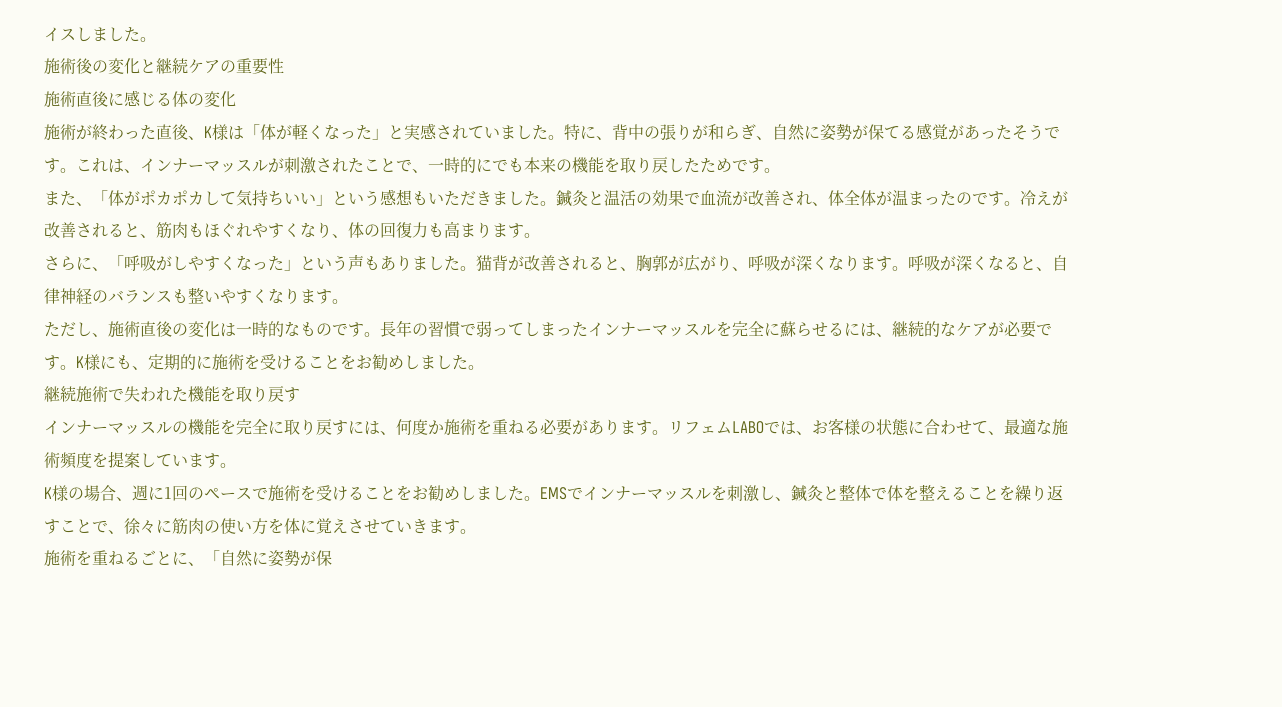イスしました。
施術後の変化と継続ケアの重要性
施術直後に感じる体の変化
施術が終わった直後、K様は「体が軽くなった」と実感されていました。特に、背中の張りが和らぎ、自然に姿勢が保てる感覚があったそうです。これは、インナーマッスルが刺激されたことで、一時的にでも本来の機能を取り戻したためです。
また、「体がポカポカして気持ちいい」という感想もいただきました。鍼灸と温活の効果で血流が改善され、体全体が温まったのです。冷えが改善されると、筋肉もほぐれやすくなり、体の回復力も高まります。
さらに、「呼吸がしやすくなった」という声もありました。猫背が改善されると、胸郭が広がり、呼吸が深くなります。呼吸が深くなると、自律神経のバランスも整いやすくなります。
ただし、施術直後の変化は一時的なものです。長年の習慣で弱ってしまったインナーマッスルを完全に蘇らせるには、継続的なケアが必要です。K様にも、定期的に施術を受けることをお勧めしました。
継続施術で失われた機能を取り戻す
インナーマッスルの機能を完全に取り戻すには、何度か施術を重ねる必要があります。リフェムLABOでは、お客様の状態に合わせて、最適な施術頻度を提案しています。
K様の場合、週に1回のペースで施術を受けることをお勧めしました。EMSでインナーマッスルを刺激し、鍼灸と整体で体を整えることを繰り返すことで、徐々に筋肉の使い方を体に覚えさせていきます。
施術を重ねるごとに、「自然に姿勢が保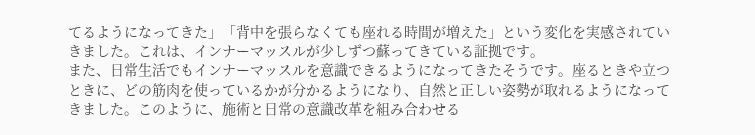てるようになってきた」「背中を張らなくても座れる時間が増えた」という変化を実感されていきました。これは、インナーマッスルが少しずつ蘇ってきている証拠です。
また、日常生活でもインナーマッスルを意識できるようになってきたそうです。座るときや立つときに、どの筋肉を使っているかが分かるようになり、自然と正しい姿勢が取れるようになってきました。このように、施術と日常の意識改革を組み合わせる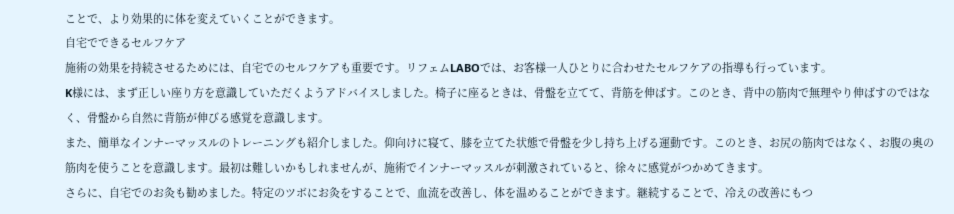ことで、より効果的に体を変えていくことができます。
自宅でできるセルフケア
施術の効果を持続させるためには、自宅でのセルフケアも重要です。リフェムLABOでは、お客様一人ひとりに合わせたセルフケアの指導も行っています。
K様には、まず正しい座り方を意識していただくようアドバイスしました。椅子に座るときは、骨盤を立てて、背筋を伸ばす。このとき、背中の筋肉で無理やり伸ばすのではなく、骨盤から自然に背筋が伸びる感覚を意識します。
また、簡単なインナーマッスルのトレーニングも紹介しました。仰向けに寝て、膝を立てた状態で骨盤を少し持ち上げる運動です。このとき、お尻の筋肉ではなく、お腹の奥の筋肉を使うことを意識します。最初は難しいかもしれませんが、施術でインナーマッスルが刺激されていると、徐々に感覚がつかめてきます。
さらに、自宅でのお灸も勧めました。特定のツボにお灸をすることで、血流を改善し、体を温めることができます。継続することで、冷えの改善にもつ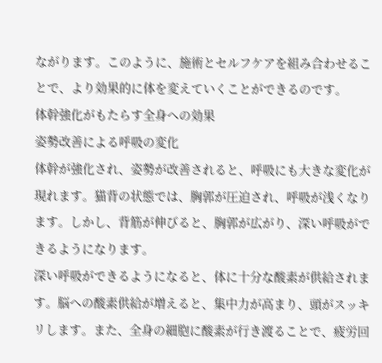ながります。このように、施術とセルフケアを組み合わせることで、より効果的に体を変えていくことができるのです。
体幹強化がもたらす全身への効果
姿勢改善による呼吸の変化
体幹が強化され、姿勢が改善されると、呼吸にも大きな変化が現れます。猫背の状態では、胸郭が圧迫され、呼吸が浅くなります。しかし、背筋が伸びると、胸郭が広がり、深い呼吸ができるようになります。
深い呼吸ができるようになると、体に十分な酸素が供給されます。脳への酸素供給が増えると、集中力が高まり、頭がスッキリします。また、全身の細胞に酸素が行き渡ることで、疲労回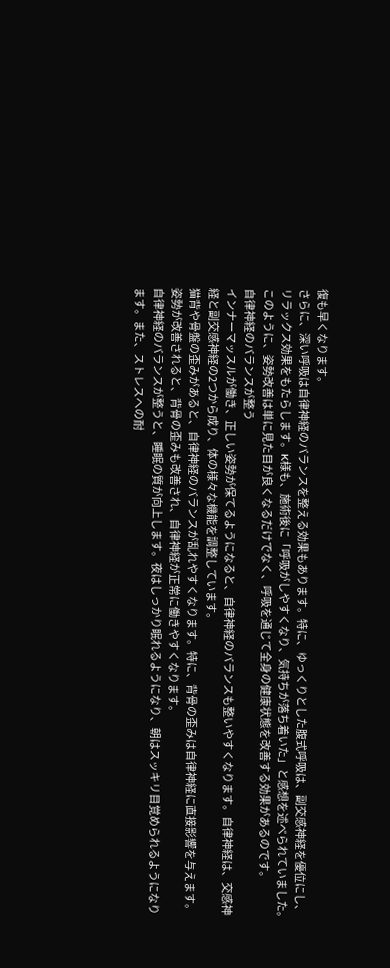復も早くなります。
さらに、深い呼吸は自律神経のバランスを整える効果もあります。特に、ゆっくりとした腹式呼吸は、副交感神経を優位にし、リラックス効果をもたらします。K様も、施術後に「呼吸がしやすくなり、気持ちが落ち着いた」と感想を述べられていました。
このように、姿勢改善は単に見た目が良くなるだけでなく、呼吸を通じて全身の健康状態を改善する効果があるのです。
自律神経のバランスが整う
インナーマッスルが働き、正しい姿勢が保てるようになると、自律神経のバランスも整いやすくなります。自律神経は、交感神経と副交感神経の2つから成り、体の様々な機能を調整しています。
猫背や骨盤の歪みがあると、自律神経のバランスが乱れやすくなります。特に、背骨の歪みは自律神経に直接影響を与えます。姿勢が改善されると、背骨の歪みも改善され、自律神経が正常に働きやすくなります。
自律神経のバランスが整うと、睡眠の質が向上します。夜はしっかり眠れるようになり、朝はスッキリ目覚められるようになります。また、ストレスへの耐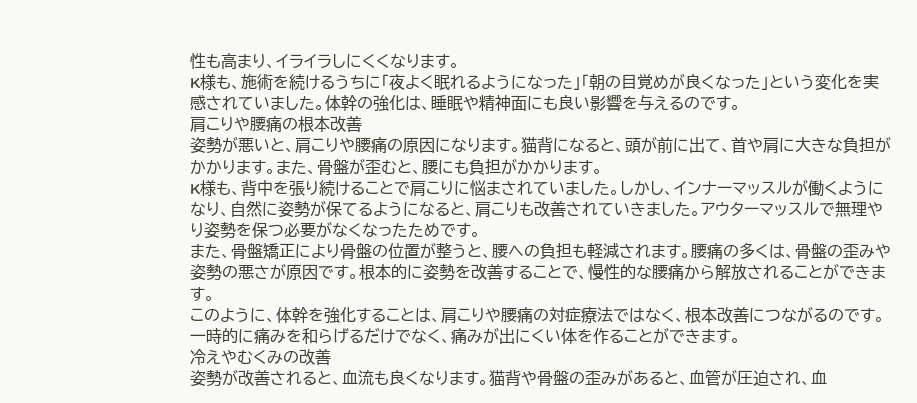性も高まり、イライラしにくくなります。
K様も、施術を続けるうちに「夜よく眠れるようになった」「朝の目覚めが良くなった」という変化を実感されていました。体幹の強化は、睡眠や精神面にも良い影響を与えるのです。
肩こりや腰痛の根本改善
姿勢が悪いと、肩こりや腰痛の原因になります。猫背になると、頭が前に出て、首や肩に大きな負担がかかります。また、骨盤が歪むと、腰にも負担がかかります。
K様も、背中を張り続けることで肩こりに悩まされていました。しかし、インナーマッスルが働くようになり、自然に姿勢が保てるようになると、肩こりも改善されていきました。アウターマッスルで無理やり姿勢を保つ必要がなくなったためです。
また、骨盤矯正により骨盤の位置が整うと、腰への負担も軽減されます。腰痛の多くは、骨盤の歪みや姿勢の悪さが原因です。根本的に姿勢を改善することで、慢性的な腰痛から解放されることができます。
このように、体幹を強化することは、肩こりや腰痛の対症療法ではなく、根本改善につながるのです。一時的に痛みを和らげるだけでなく、痛みが出にくい体を作ることができます。
冷えやむくみの改善
姿勢が改善されると、血流も良くなります。猫背や骨盤の歪みがあると、血管が圧迫され、血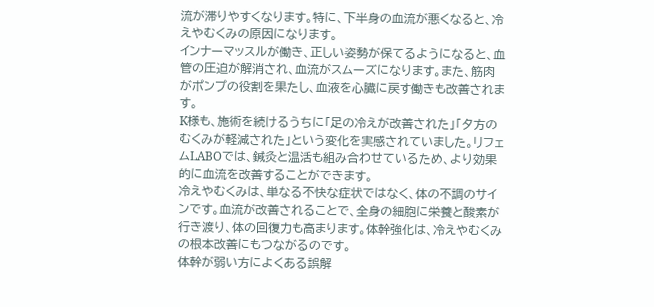流が滞りやすくなります。特に、下半身の血流が悪くなると、冷えやむくみの原因になります。
インナーマッスルが働き、正しい姿勢が保てるようになると、血管の圧迫が解消され、血流がスムーズになります。また、筋肉がポンプの役割を果たし、血液を心臓に戻す働きも改善されます。
K様も、施術を続けるうちに「足の冷えが改善された」「夕方のむくみが軽減された」という変化を実感されていました。リフェムLABOでは、鍼灸と温活も組み合わせているため、より効果的に血流を改善することができます。
冷えやむくみは、単なる不快な症状ではなく、体の不調のサインです。血流が改善されることで、全身の細胞に栄養と酸素が行き渡り、体の回復力も高まります。体幹強化は、冷えやむくみの根本改善にもつながるのです。
体幹が弱い方によくある誤解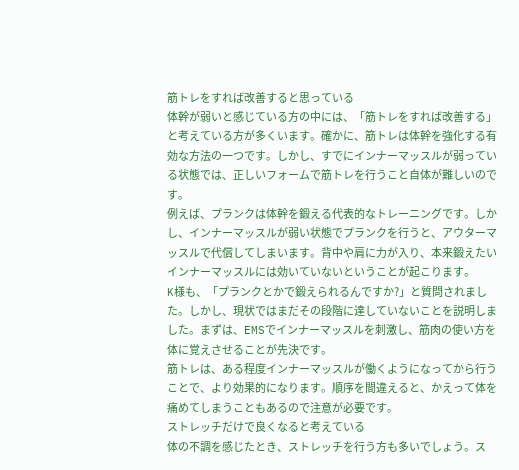筋トレをすれば改善すると思っている
体幹が弱いと感じている方の中には、「筋トレをすれば改善する」と考えている方が多くいます。確かに、筋トレは体幹を強化する有効な方法の一つです。しかし、すでにインナーマッスルが弱っている状態では、正しいフォームで筋トレを行うこと自体が難しいのです。
例えば、プランクは体幹を鍛える代表的なトレーニングです。しかし、インナーマッスルが弱い状態でプランクを行うと、アウターマッスルで代償してしまいます。背中や肩に力が入り、本来鍛えたいインナーマッスルには効いていないということが起こります。
K様も、「プランクとかで鍛えられるんですか?」と質問されました。しかし、現状ではまだその段階に達していないことを説明しました。まずは、EMSでインナーマッスルを刺激し、筋肉の使い方を体に覚えさせることが先決です。
筋トレは、ある程度インナーマッスルが働くようになってから行うことで、より効果的になります。順序を間違えると、かえって体を痛めてしまうこともあるので注意が必要です。
ストレッチだけで良くなると考えている
体の不調を感じたとき、ストレッチを行う方も多いでしょう。ス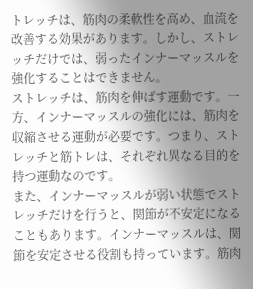トレッチは、筋肉の柔軟性を高め、血流を改善する効果があります。しかし、ストレッチだけでは、弱ったインナーマッスルを強化することはできません。
ストレッチは、筋肉を伸ばす運動です。一方、インナーマッスルの強化には、筋肉を収縮させる運動が必要です。つまり、ストレッチと筋トレは、それぞれ異なる目的を持つ運動なのです。
また、インナーマッスルが弱い状態でストレッチだけを行うと、関節が不安定になることもあります。インナーマッスルは、関節を安定させる役割も持っています。筋肉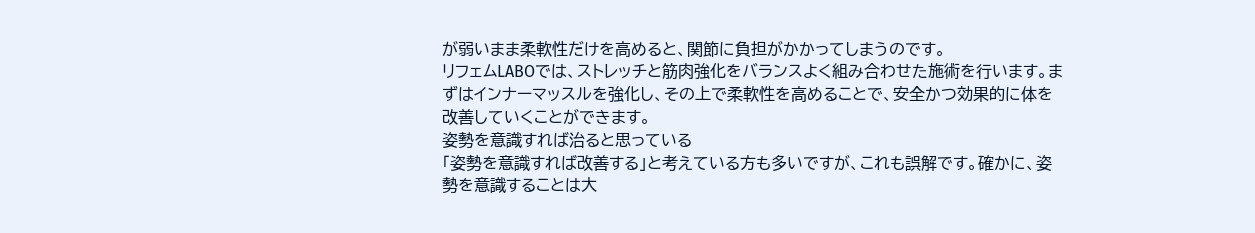が弱いまま柔軟性だけを高めると、関節に負担がかかってしまうのです。
リフェムLABOでは、ストレッチと筋肉強化をバランスよく組み合わせた施術を行います。まずはインナーマッスルを強化し、その上で柔軟性を高めることで、安全かつ効果的に体を改善していくことができます。
姿勢を意識すれば治ると思っている
「姿勢を意識すれば改善する」と考えている方も多いですが、これも誤解です。確かに、姿勢を意識することは大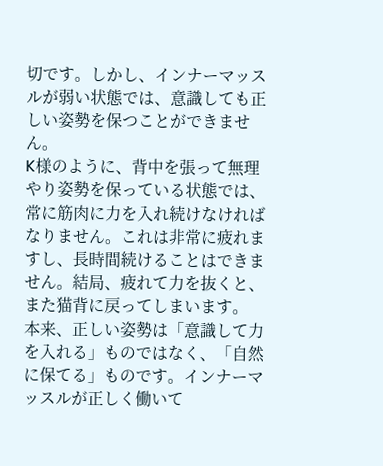切です。しかし、インナーマッスルが弱い状態では、意識しても正しい姿勢を保つことができません。
K様のように、背中を張って無理やり姿勢を保っている状態では、常に筋肉に力を入れ続けなければなりません。これは非常に疲れますし、長時間続けることはできません。結局、疲れて力を抜くと、また猫背に戻ってしまいます。
本来、正しい姿勢は「意識して力を入れる」ものではなく、「自然に保てる」ものです。インナーマッスルが正しく働いて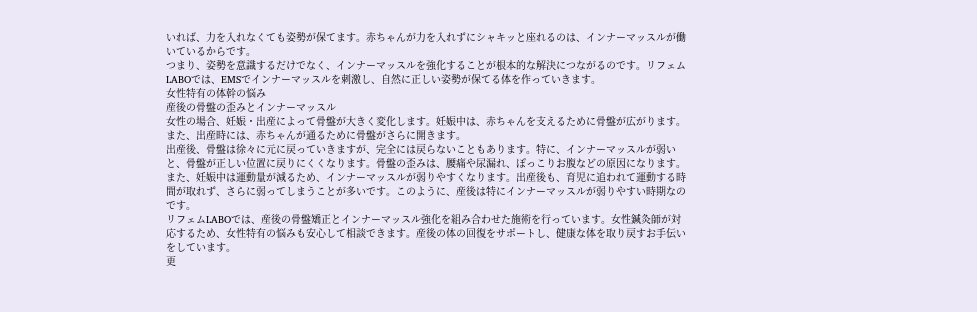いれば、力を入れなくても姿勢が保てます。赤ちゃんが力を入れずにシャキッと座れるのは、インナーマッスルが働いているからです。
つまり、姿勢を意識するだけでなく、インナーマッスルを強化することが根本的な解決につながるのです。リフェムLABOでは、EMSでインナーマッスルを刺激し、自然に正しい姿勢が保てる体を作っていきます。
女性特有の体幹の悩み
産後の骨盤の歪みとインナーマッスル
女性の場合、妊娠・出産によって骨盤が大きく変化します。妊娠中は、赤ちゃんを支えるために骨盤が広がります。また、出産時には、赤ちゃんが通るために骨盤がさらに開きます。
出産後、骨盤は徐々に元に戻っていきますが、完全には戻らないこともあります。特に、インナーマッスルが弱いと、骨盤が正しい位置に戻りにくくなります。骨盤の歪みは、腰痛や尿漏れ、ぽっこりお腹などの原因になります。
また、妊娠中は運動量が減るため、インナーマッスルが弱りやすくなります。出産後も、育児に追われて運動する時間が取れず、さらに弱ってしまうことが多いです。このように、産後は特にインナーマッスルが弱りやすい時期なのです。
リフェムLABOでは、産後の骨盤矯正とインナーマッスル強化を組み合わせた施術を行っています。女性鍼灸師が対応するため、女性特有の悩みも安心して相談できます。産後の体の回復をサポートし、健康な体を取り戻すお手伝いをしています。
更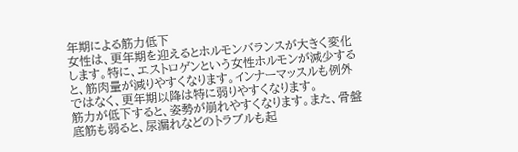年期による筋力低下
女性は、更年期を迎えるとホルモンバランスが大きく変化します。特に、エストロゲンという女性ホルモンが減少すると、筋肉量が減りやすくなります。インナーマッスルも例外ではなく、更年期以降は特に弱りやすくなります。
筋力が低下すると、姿勢が崩れやすくなります。また、骨盤底筋も弱ると、尿漏れなどのトラブルも起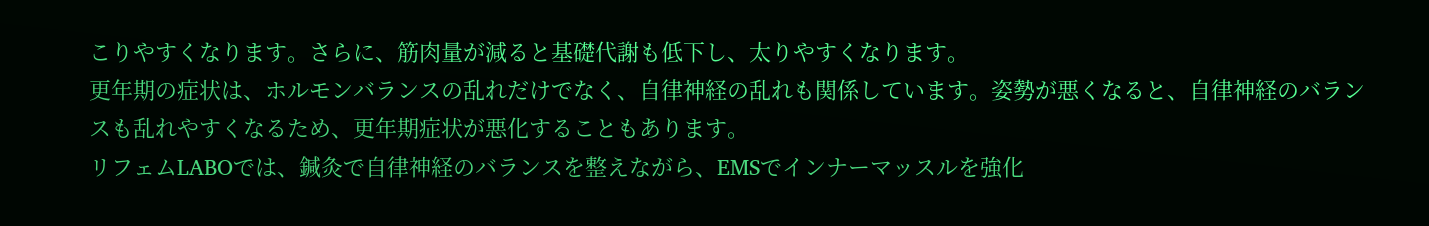こりやすくなります。さらに、筋肉量が減ると基礎代謝も低下し、太りやすくなります。
更年期の症状は、ホルモンバランスの乱れだけでなく、自律神経の乱れも関係しています。姿勢が悪くなると、自律神経のバランスも乱れやすくなるため、更年期症状が悪化することもあります。
リフェムLABOでは、鍼灸で自律神経のバランスを整えながら、EMSでインナーマッスルを強化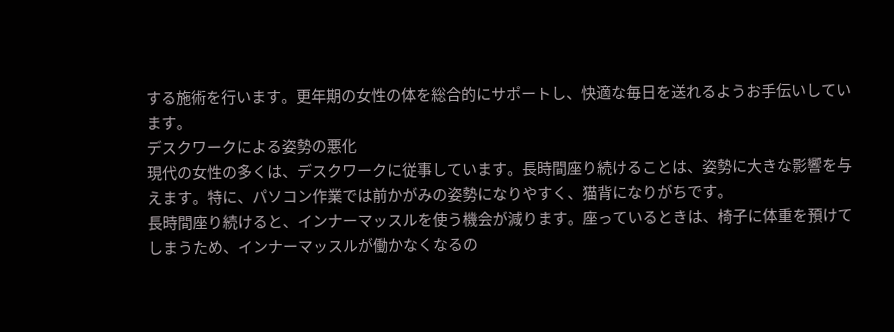する施術を行います。更年期の女性の体を総合的にサポートし、快適な毎日を送れるようお手伝いしています。
デスクワークによる姿勢の悪化
現代の女性の多くは、デスクワークに従事しています。長時間座り続けることは、姿勢に大きな影響を与えます。特に、パソコン作業では前かがみの姿勢になりやすく、猫背になりがちです。
長時間座り続けると、インナーマッスルを使う機会が減ります。座っているときは、椅子に体重を預けてしまうため、インナーマッスルが働かなくなるの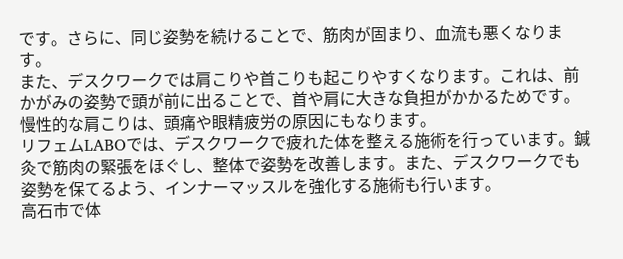です。さらに、同じ姿勢を続けることで、筋肉が固まり、血流も悪くなります。
また、デスクワークでは肩こりや首こりも起こりやすくなります。これは、前かがみの姿勢で頭が前に出ることで、首や肩に大きな負担がかかるためです。慢性的な肩こりは、頭痛や眼精疲労の原因にもなります。
リフェムLABOでは、デスクワークで疲れた体を整える施術を行っています。鍼灸で筋肉の緊張をほぐし、整体で姿勢を改善します。また、デスクワークでも姿勢を保てるよう、インナーマッスルを強化する施術も行います。
高石市で体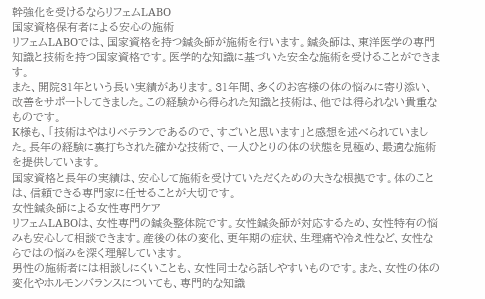幹強化を受けるならリフェムLABO
国家資格保有者による安心の施術
リフェムLABOでは、国家資格を持つ鍼灸師が施術を行います。鍼灸師は、東洋医学の専門知識と技術を持つ国家資格です。医学的な知識に基づいた安全な施術を受けることができます。
また、開院31年という長い実績があります。31年間、多くのお客様の体の悩みに寄り添い、改善をサポートしてきました。この経験から得られた知識と技術は、他では得られない貴重なものです。
K様も、「技術はやはりベテランであるので、すごいと思います」と感想を述べられていました。長年の経験に裏打ちされた確かな技術で、一人ひとりの体の状態を見極め、最適な施術を提供しています。
国家資格と長年の実績は、安心して施術を受けていただくための大きな根拠です。体のことは、信頼できる専門家に任せることが大切です。
女性鍼灸師による女性専門ケア
リフェムLABOは、女性専門の鍼灸整体院です。女性鍼灸師が対応するため、女性特有の悩みも安心して相談できます。産後の体の変化、更年期の症状、生理痛や冷え性など、女性ならではの悩みを深く理解しています。
男性の施術者には相談しにくいことも、女性同士なら話しやすいものです。また、女性の体の変化やホルモンバランスについても、専門的な知識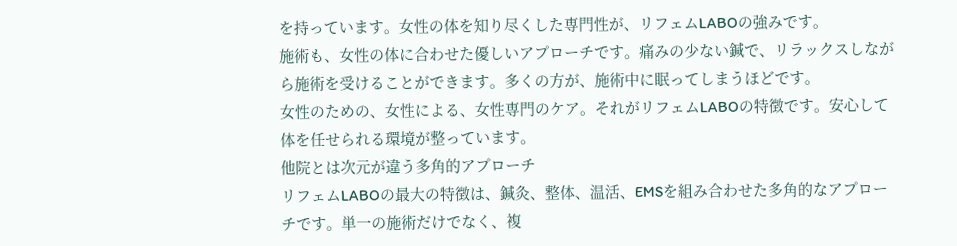を持っています。女性の体を知り尽くした専門性が、リフェムLABOの強みです。
施術も、女性の体に合わせた優しいアプローチです。痛みの少ない鍼で、リラックスしながら施術を受けることができます。多くの方が、施術中に眠ってしまうほどです。
女性のための、女性による、女性専門のケア。それがリフェムLABOの特徴です。安心して体を任せられる環境が整っています。
他院とは次元が違う多角的アプローチ
リフェムLABOの最大の特徴は、鍼灸、整体、温活、EMSを組み合わせた多角的なアプローチです。単一の施術だけでなく、複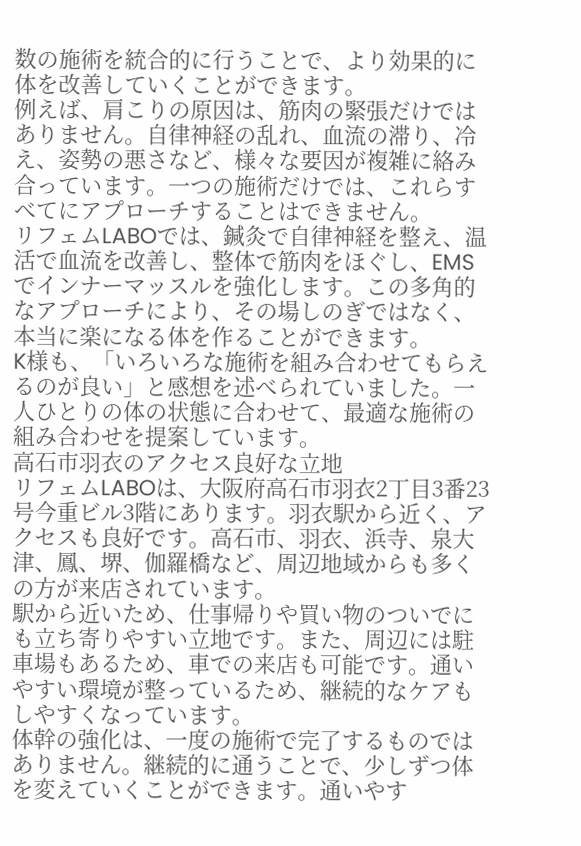数の施術を統合的に行うことで、より効果的に体を改善していくことができます。
例えば、肩こりの原因は、筋肉の緊張だけではありません。自律神経の乱れ、血流の滞り、冷え、姿勢の悪さなど、様々な要因が複雑に絡み合っています。一つの施術だけでは、これらすべてにアプローチすることはできません。
リフェムLABOでは、鍼灸で自律神経を整え、温活で血流を改善し、整体で筋肉をほぐし、EMSでインナーマッスルを強化します。この多角的なアプローチにより、その場しのぎではなく、本当に楽になる体を作ることができます。
K様も、「いろいろな施術を組み合わせてもらえるのが良い」と感想を述べられていました。一人ひとりの体の状態に合わせて、最適な施術の組み合わせを提案しています。
高石市羽衣のアクセス良好な立地
リフェムLABOは、大阪府高石市羽衣2丁目3番23号今重ビル3階にあります。羽衣駅から近く、アクセスも良好です。高石市、羽衣、浜寺、泉大津、鳳、堺、伽羅橋など、周辺地域からも多くの方が来店されています。
駅から近いため、仕事帰りや買い物のついでにも立ち寄りやすい立地です。また、周辺には駐車場もあるため、車での来店も可能です。通いやすい環境が整っているため、継続的なケアもしやすくなっています。
体幹の強化は、一度の施術で完了するものではありません。継続的に通うことで、少しずつ体を変えていくことができます。通いやす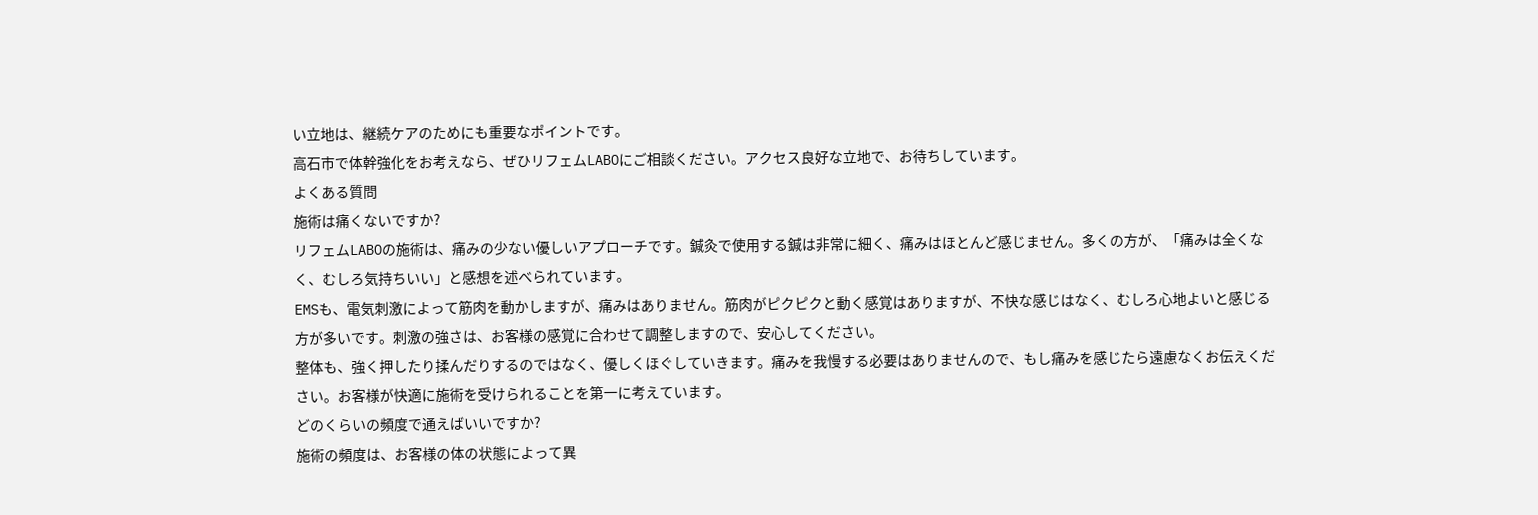い立地は、継続ケアのためにも重要なポイントです。
高石市で体幹強化をお考えなら、ぜひリフェムLABOにご相談ください。アクセス良好な立地で、お待ちしています。
よくある質問
施術は痛くないですか?
リフェムLABOの施術は、痛みの少ない優しいアプローチです。鍼灸で使用する鍼は非常に細く、痛みはほとんど感じません。多くの方が、「痛みは全くなく、むしろ気持ちいい」と感想を述べられています。
EMSも、電気刺激によって筋肉を動かしますが、痛みはありません。筋肉がピクピクと動く感覚はありますが、不快な感じはなく、むしろ心地よいと感じる方が多いです。刺激の強さは、お客様の感覚に合わせて調整しますので、安心してください。
整体も、強く押したり揉んだりするのではなく、優しくほぐしていきます。痛みを我慢する必要はありませんので、もし痛みを感じたら遠慮なくお伝えください。お客様が快適に施術を受けられることを第一に考えています。
どのくらいの頻度で通えばいいですか?
施術の頻度は、お客様の体の状態によって異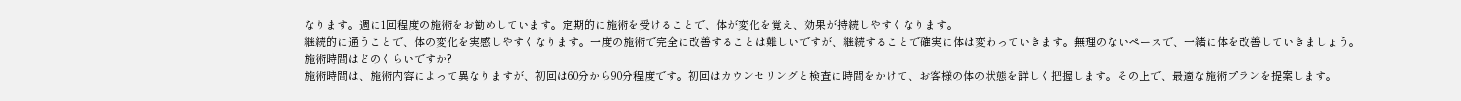なります。週に1回程度の施術をお勧めしています。定期的に施術を受けることで、体が変化を覚え、効果が持続しやすくなります。
継続的に通うことで、体の変化を実感しやすくなります。一度の施術で完全に改善することは難しいですが、継続することで確実に体は変わっていきます。無理のないペースで、一緒に体を改善していきましょう。
施術時間はどのくらいですか?
施術時間は、施術内容によって異なりますが、初回は60分から90分程度です。初回はカウンセリングと検査に時間をかけて、お客様の体の状態を詳しく把握します。その上で、最適な施術プランを提案します。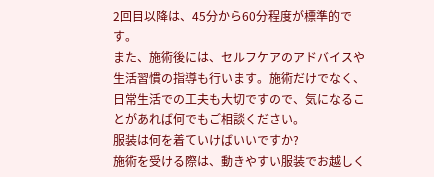2回目以降は、45分から60分程度が標準的です。
また、施術後には、セルフケアのアドバイスや生活習慣の指導も行います。施術だけでなく、日常生活での工夫も大切ですので、気になることがあれば何でもご相談ください。
服装は何を着ていけばいいですか?
施術を受ける際は、動きやすい服装でお越しく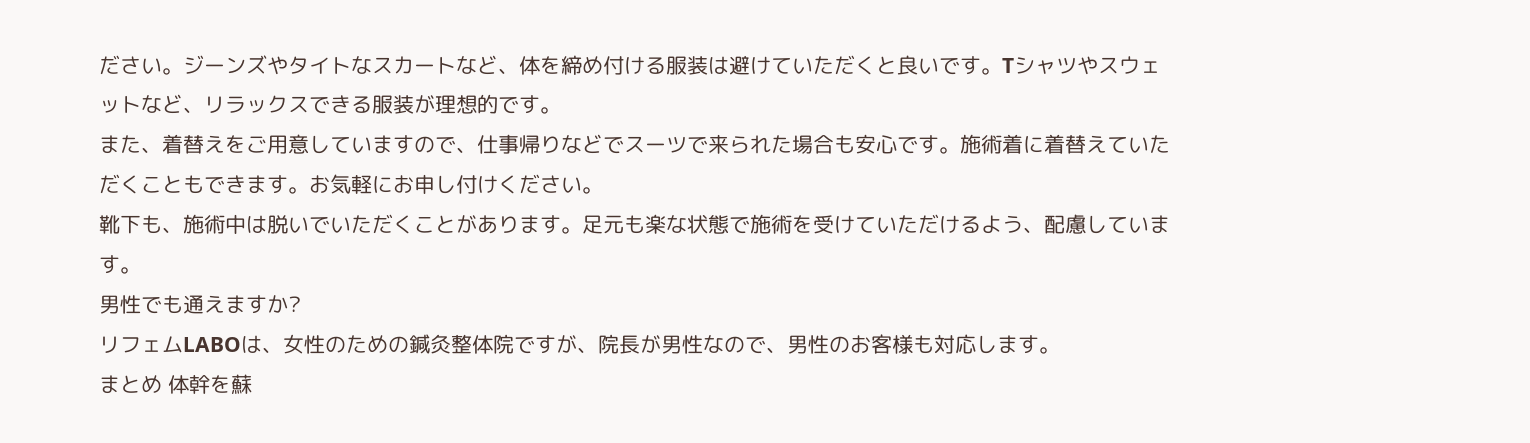ださい。ジーンズやタイトなスカートなど、体を締め付ける服装は避けていただくと良いです。Tシャツやスウェットなど、リラックスできる服装が理想的です。
また、着替えをご用意していますので、仕事帰りなどでスーツで来られた場合も安心です。施術着に着替えていただくこともできます。お気軽にお申し付けください。
靴下も、施術中は脱いでいただくことがあります。足元も楽な状態で施術を受けていただけるよう、配慮しています。
男性でも通えますか?
リフェムLABOは、女性のための鍼灸整体院ですが、院長が男性なので、男性のお客様も対応します。
まとめ 体幹を蘇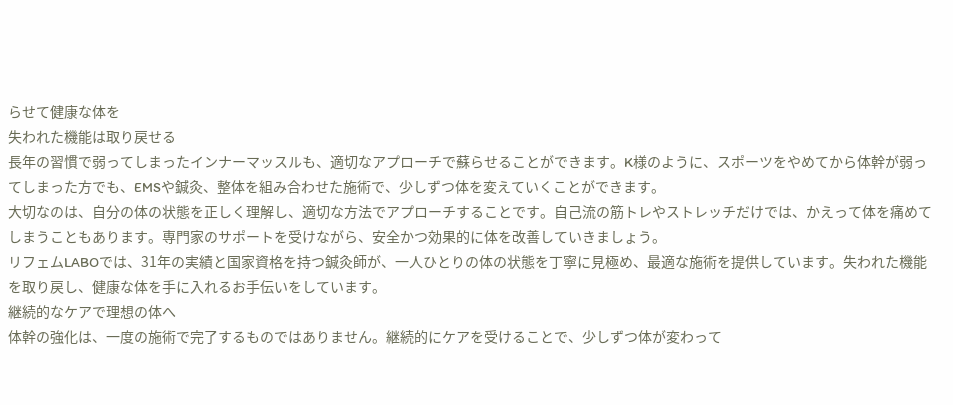らせて健康な体を
失われた機能は取り戻せる
長年の習慣で弱ってしまったインナーマッスルも、適切なアプローチで蘇らせることができます。K様のように、スポーツをやめてから体幹が弱ってしまった方でも、EMSや鍼灸、整体を組み合わせた施術で、少しずつ体を変えていくことができます。
大切なのは、自分の体の状態を正しく理解し、適切な方法でアプローチすることです。自己流の筋トレやストレッチだけでは、かえって体を痛めてしまうこともあります。専門家のサポートを受けながら、安全かつ効果的に体を改善していきましょう。
リフェムLABOでは、31年の実績と国家資格を持つ鍼灸師が、一人ひとりの体の状態を丁寧に見極め、最適な施術を提供しています。失われた機能を取り戻し、健康な体を手に入れるお手伝いをしています。
継続的なケアで理想の体へ
体幹の強化は、一度の施術で完了するものではありません。継続的にケアを受けることで、少しずつ体が変わって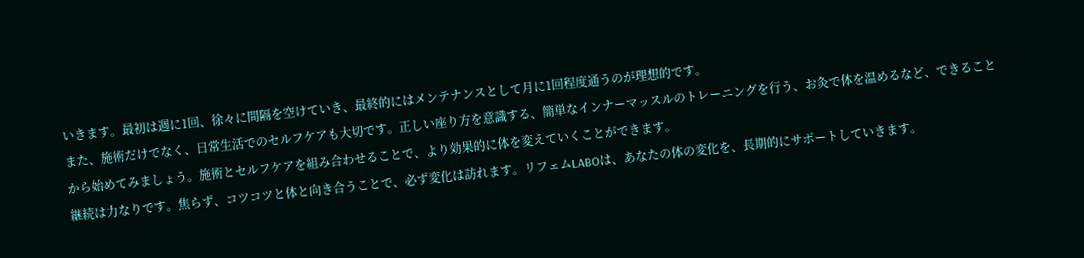いきます。最初は週に1回、徐々に間隔を空けていき、最終的にはメンテナンスとして月に1回程度通うのが理想的です。
また、施術だけでなく、日常生活でのセルフケアも大切です。正しい座り方を意識する、簡単なインナーマッスルのトレーニングを行う、お灸で体を温めるなど、できることから始めてみましょう。施術とセルフケアを組み合わせることで、より効果的に体を変えていくことができます。
継続は力なりです。焦らず、コツコツと体と向き合うことで、必ず変化は訪れます。リフェムLABOは、あなたの体の変化を、長期的にサポートしていきます。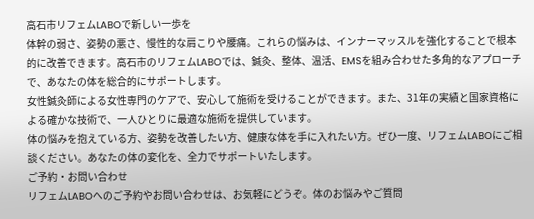高石市リフェムLABOで新しい一歩を
体幹の弱さ、姿勢の悪さ、慢性的な肩こりや腰痛。これらの悩みは、インナーマッスルを強化することで根本的に改善できます。高石市のリフェムLABOでは、鍼灸、整体、温活、EMSを組み合わせた多角的なアプローチで、あなたの体を総合的にサポートします。
女性鍼灸師による女性専門のケアで、安心して施術を受けることができます。また、31年の実績と国家資格による確かな技術で、一人ひとりに最適な施術を提供しています。
体の悩みを抱えている方、姿勢を改善したい方、健康な体を手に入れたい方。ぜひ一度、リフェムLABOにご相談ください。あなたの体の変化を、全力でサポートいたします。
ご予約・お問い合わせ
リフェムLABOへのご予約やお問い合わせは、お気軽にどうぞ。体のお悩みやご質問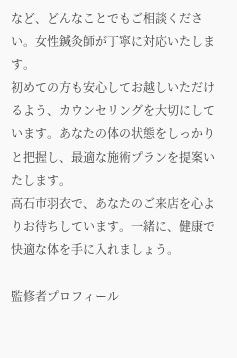など、どんなことでもご相談ください。女性鍼灸師が丁寧に対応いたします。
初めての方も安心してお越しいただけるよう、カウンセリングを大切にしています。あなたの体の状態をしっかりと把握し、最適な施術プランを提案いたします。
高石市羽衣で、あなたのご来店を心よりお待ちしています。一緒に、健康で快適な体を手に入れましょう。

監修者プロフィール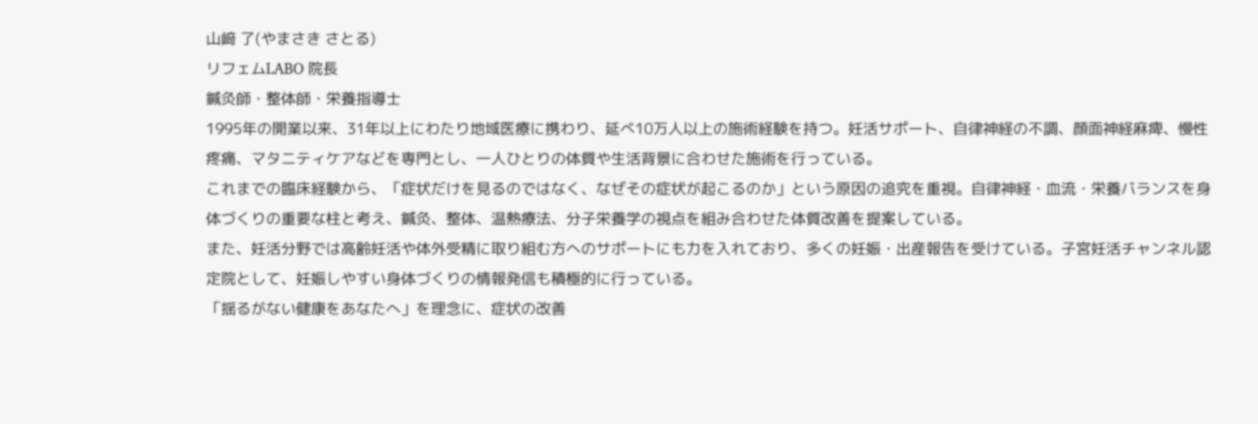山﨑 了(やまさき さとる)
リフェムLABO 院長
鍼灸師・整体師・栄養指導士
1995年の開業以来、31年以上にわたり地域医療に携わり、延べ10万人以上の施術経験を持つ。妊活サポート、自律神経の不調、顔面神経麻痺、慢性疼痛、マタニティケアなどを専門とし、一人ひとりの体質や生活背景に合わせた施術を行っている。
これまでの臨床経験から、「症状だけを見るのではなく、なぜその症状が起こるのか」という原因の追究を重視。自律神経・血流・栄養バランスを身体づくりの重要な柱と考え、鍼灸、整体、温熱療法、分子栄養学の視点を組み合わせた体質改善を提案している。
また、妊活分野では高齢妊活や体外受精に取り組む方へのサポートにも力を入れており、多くの妊娠・出産報告を受けている。子宮妊活チャンネル認定院として、妊娠しやすい身体づくりの情報発信も積極的に行っている。
「揺るがない健康をあなたへ」を理念に、症状の改善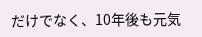だけでなく、10年後も元気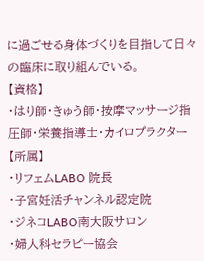に過ごせる身体づくりを目指して日々の臨床に取り組んでいる。
【資格】
・はり師・きゅう師・按摩マッサージ指圧師・栄養指導士・カイロプラクター
【所属】
・リフェムLABO 院長
・子宮妊活チャンネル認定院
・ジネコLABO南大阪サロン
・婦人科セラピー協会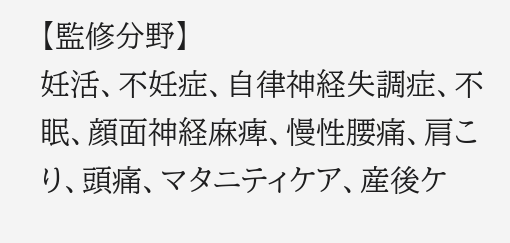【監修分野】
妊活、不妊症、自律神経失調症、不眠、顔面神経麻痺、慢性腰痛、肩こり、頭痛、マタニティケア、産後ケ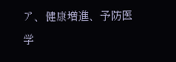ア、健康増進、予防医学